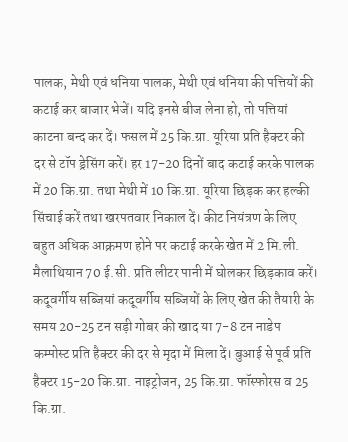पालक, मेथी एवं धनिया पालक, मेथी एवं धनिया की पत्तियों की कटाई कर बाजार भेजें। यदि इनसे बीज लेना हो, तो पत्तियां काटना बन्द कर दें। फसल में 25 कि.ग्रा. यूरिया प्रति हैक्टर की दर से टॉप ड्रेसिंग करें। हर 17-20 दिनों बाद कटाई करके पालक में 20 कि.ग्रा. तथा मेथी में 10 कि.ग्रा. यूरिया छिड़क कर हल्की सिंचाई करें तथा खरपतवार निकाल दें। कीट नियंत्रण के लिए बहुत अधिक आक्रमण होने पर कटाई करके खेत में 2 मि.ली. मैलाथियान 70 ई.सी. प्रति लीटर पानी में घोलकर छिड़काव करें। कदूवर्गीय सब्जियां कदूवर्गीय सब्जियों के लिए खेत की तैयारी के समय 20-25 टन सड़ी गोबर की खाद या 7-8 टन नाडेप कम्पोस्ट प्रति हैक्टर की दर से मृदा में मिला दें। बुआई से पूर्व प्रति हैक्टर 15-20 कि.ग्रा. नाइट्रोजन, 25 कि.ग्रा. फॉस्फोरस व 25 कि.ग्रा.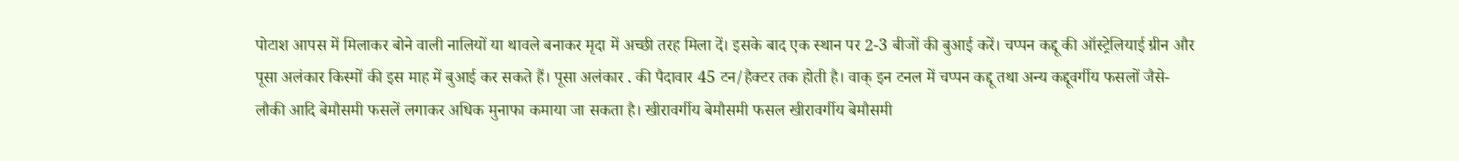पोटाश आपस में मिलाकर बोने वाली नालियों या थावले बनाकर मृदा में अच्छी तरह मिला दें। इसके बाद एक स्थान पर 2-3 बीजों की बुआई करें। चप्पन कद्दू की ऑस्ट्रेलियाई ग्रीन और पूसा अलंकार किस्मों की इस माह में बुआई कर सकते हैं। पूसा अलंकार . की पैदावार 45 टन/हैक्टर तक होती है। वाक् इन टनल में चप्पन कद्दू तथा अन्य कद्दूवर्गीय फसलों जैसे-लौकी आदि बेमौसमी फसलें लगाकर अधिक मुनाफा कमाया जा सकता है। खीरावर्गीय बेमौसमी फसल खीरावर्गीय बेमौसमी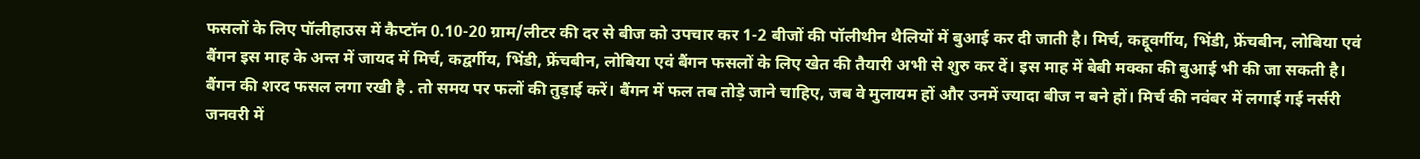फसलों के लिए पॉलीहाउस में कैप्टॉन 0.10-20 ग्राम/लीटर की दर से बीज को उपचार कर 1-2 बीजों की पॉलीथीन थैलियों में बुआई कर दी जाती है। मिर्च, कद्दूवर्गीय, भिंडी, फ्रेंचबीन, लोबिया एवं बैंगन इस माह के अन्त में जायद में मिर्च, कद्वर्गीय, भिंडी, फ्रेंचबीन, लोबिया एवं बैंगन फसलों के लिए खेत की तैयारी अभी से शुरु कर दें। इस माह में बेबी मक्का की बुआई भी की जा सकती है। बैंगन की शरद फसल लगा रखी है . तो समय पर फलों की तुड़ाई करें। बैंगन में फल तब तोड़े जाने चाहिए, जब वे मुलायम हों और उनमें ज्यादा बीज न बने हों। मिर्च की नवंबर में लगाई गई नर्सरी जनवरी में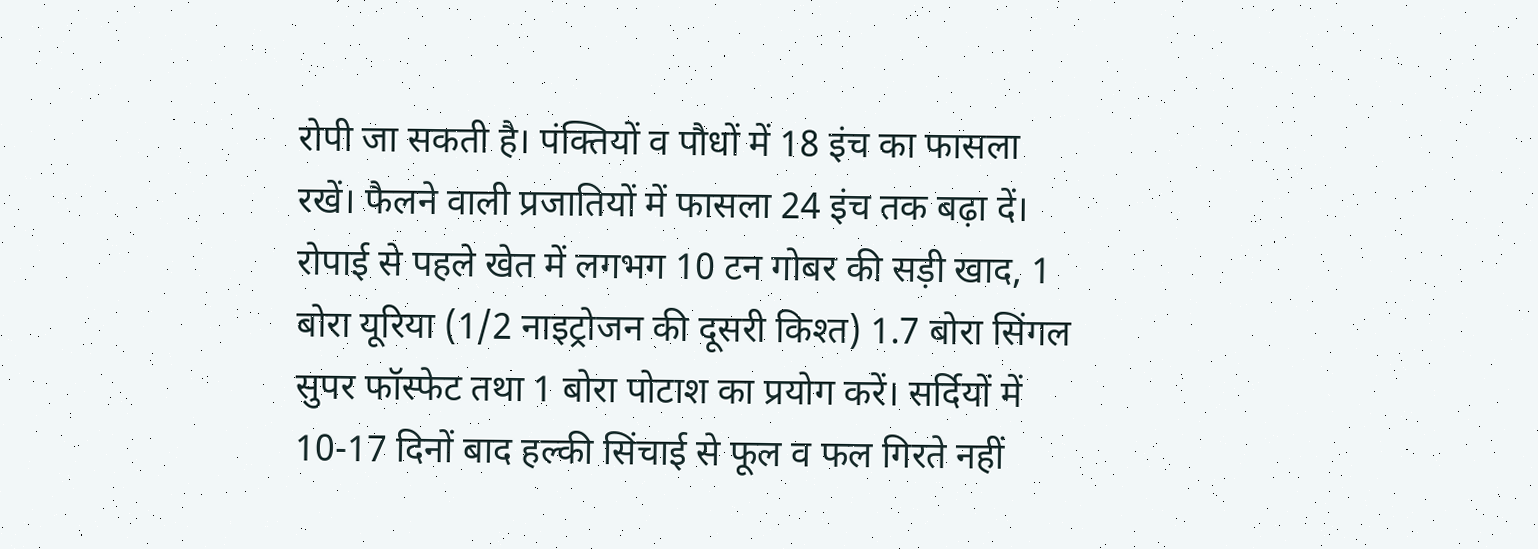रोपी जा सकती है। पंक्तियों व पौधों में 18 इंच का फासला रखें। फैलने वाली प्रजातियों में फासला 24 इंच तक बढ़ा दें। रोपाई से पहले खेत में लगभग 10 टन गोबर की सड़ी खाद, 1 बोरा यूरिया (1/2 नाइट्रोजन की दूसरी किश्त) 1.7 बोरा सिंगल सुपर फॉस्फेट तथा 1 बोरा पोटाश का प्रयोग करें। सर्दियों में 10-17 दिनों बाद हल्की सिंचाई से फूल व फल गिरते नहीं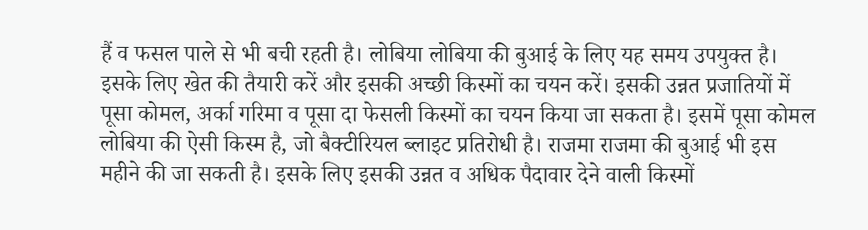हैं व फसल पाले से भी बची रहती है। लोबिया लोबिया की बुआई के लिए यह समय उपयुक्त है। इसके लिए खेत की तैयारी करें और इसकी अच्छी किस्मों का चयन करें। इसकी उन्नत प्रजातियों में पूसा कोमल, अर्का गरिमा व पूसा दा फेसली किस्मों का चयन किया जा सकता है। इसमें पूसा कोमल लोबिया की ऐसी किस्म है, जो बैक्टीरियल ब्लाइट प्रतिरोधी है। राजमा राजमा की बुआई भी इस महीने की जा सकती है। इसके लिए इसकी उन्नत व अधिक पैदावार देने वाली किस्मों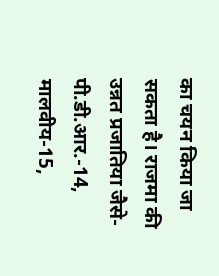का चयन किया जा सकता है। राजमा की उन्नत प्रजातिया जैसे-पी.डी.आर.-14, मालवीय-15,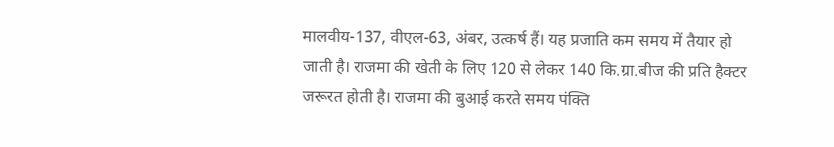मालवीय-137, वीएल-63, अंबर, उत्कर्ष हैं। यह प्रजाति कम समय में तैयार हो जाती है। राजमा की खेती के लिए 120 से लेकर 140 कि.ग्रा.बीज की प्रति हैक्टर जरूरत होती है। राजमा की बुआई करते समय पंक्ति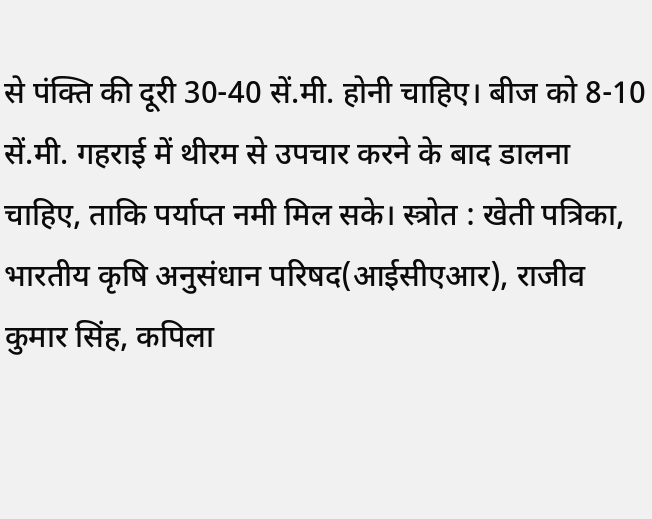से पंक्ति की दूरी 30-40 सें.मी. होनी चाहिए। बीज को 8-10 सें.मी. गहराई में थीरम से उपचार करने के बाद डालना चाहिए, ताकि पर्याप्त नमी मिल सके। स्त्रोत : खेती पत्रिका, भारतीय कृषि अनुसंधान परिषद(आईसीएआर), राजीव कुमार सिंह, कपिला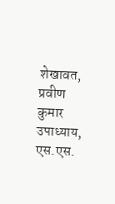शेखावत, प्रवीण कुमार उपाध्याय, एस.एस.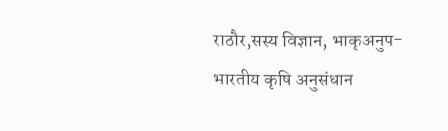राठौर,सस्य विज्ञान, भाकृअनुप-भारतीय कृषि अनुसंधान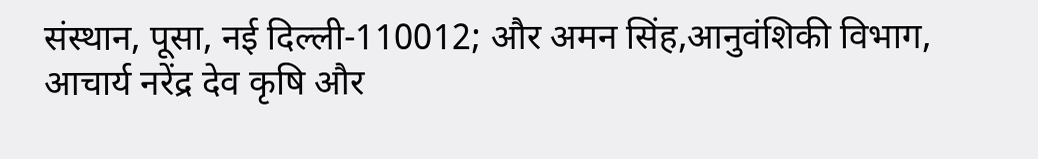संस्थान, पूसा, नई दिल्ली-110012; और अमन सिंह,आनुवंशिकी विभाग, आचार्य नरेंद्र देव कृषि और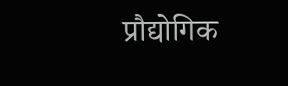प्रौद्योगिक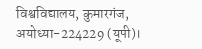विश्वविद्यालय, कुमारगंज, अयोध्या-224229 (यूपी)।